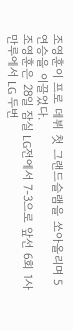조영훈이 프로 데뷔 첫 그랜드슬램을 쏘아올리며 5연승을 이끌었다.
조영훈은 28일 잠실 LG전에서 7-3으로 앞선 6회 1사 만루에서 LG 두번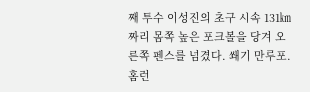째 투수 이성진의 초구 시속 131㎞짜리 몸쪽 높은 포크볼을 당겨 오른쪽 펜스를 넘겼다. 쐐기 만루포. 홈런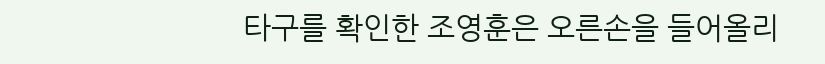타구를 확인한 조영훈은 오른손을 들어올리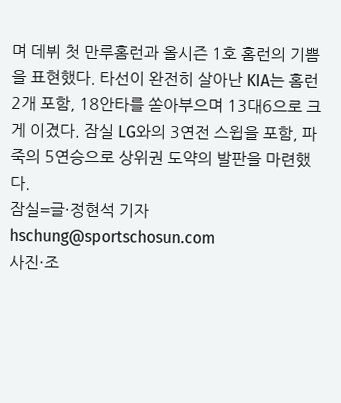며 데뷔 첫 만루홈런과 올시즌 1호 홈런의 기쁨을 표현했다. 타선이 완전히 살아난 KIA는 홈런 2개 포함, 18안타를 쏟아부으며 13대6으로 크게 이겼다. 잠실 LG와의 3연전 스윕을 포함, 파죽의 5연승으로 상위권 도약의 발판을 마련했다.
잠실=글·정현석 기자 hschung@sportschosun.com
사진·조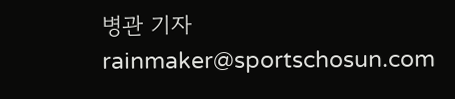병관 기자 rainmaker@sportschosun.com